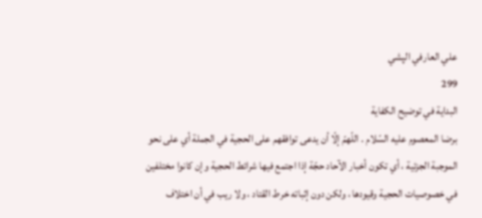علي العارفي الپشي
299
البداية في توضيح الكفاية
برضا المعصوم عليه السّلام . اللّهمّ إلّا أن يدعى توافقهم على الحجية في الجملة أي على نحو الموجبة الجزئية ، أي تكون أخبار الآحاد حجّة إذا اجتمع فيها شرائط الحجية وإن كانوا مختلفين في خصوصيات الحجية وقيودها ، ولكن دون إثباته خرط القتاد ، ولا ريب في أن اختلاف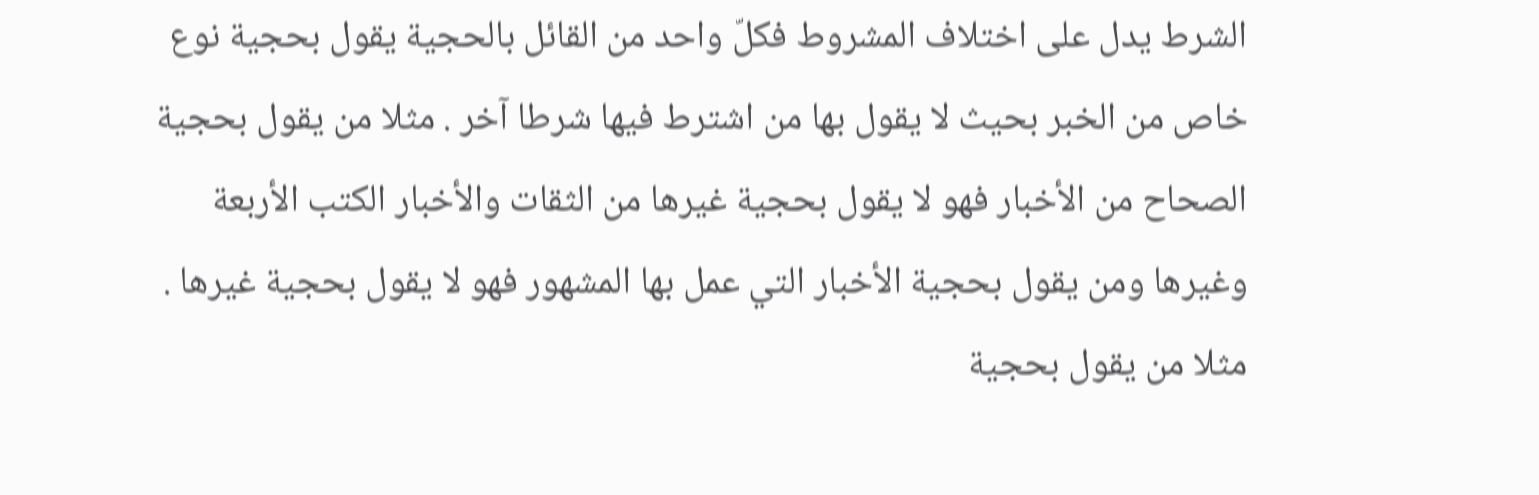الشرط يدل على اختلاف المشروط فكلّ واحد من القائل بالحجية يقول بحجية نوع خاص من الخبر بحيث لا يقول بها من اشترط فيها شرطا آخر . مثلا من يقول بحجية الصحاح من الأخبار فهو لا يقول بحجية غيرها من الثقات والأخبار الكتب الأربعة وغيرها ومن يقول بحجية الأخبار التي عمل بها المشهور فهو لا يقول بحجية غيرها . مثلا من يقول بحجية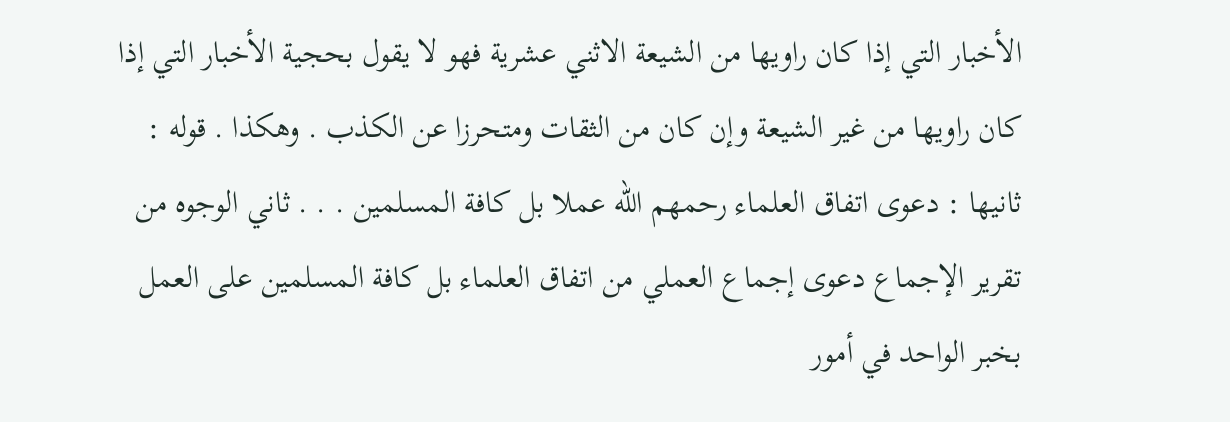الأخبار التي إذا كان راويها من الشيعة الاثني عشرية فهو لا يقول بحجية الأخبار التي إذا كان راويها من غير الشيعة وإن كان من الثقات ومتحرزا عن الكذب . وهكذا . قوله : ثانيها : دعوى اتفاق العلماء رحمهم اللّه عملا بل كافة المسلمين . . . ثاني الوجوه من تقرير الإجماع دعوى إجماع العملي من اتفاق العلماء بل كافة المسلمين على العمل بخبر الواحد في أمور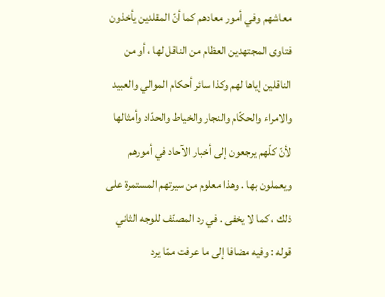معاشهم وفي أمور معادهم كما أنّ المقلدين يأخذون فتاوى المجتهدين العظام من الناقل لها ، أو من الناقلين إياها لهم وكذا سائر أحكام الموالي والعبيد والامراء والحكّام والنجار والخياط والحدّاد وأمثالها لأنّ كلّهم يرجعون إلى أخبار الآحاد في أمورهم ويعملون بها . وهذا معلوم من سيرتهم المستمرة على ذلك ، كما لا يخفى . في رد المصنّف للوجه الثاني قوله : وفيه مضافا إلى ما عرفت ممّا يرد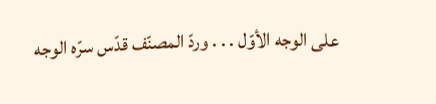على الوجه الأوّل . . . وردّ المصنّف قدّس سرّه الوجه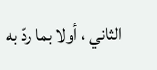الثاني ، أولا بما ردّ به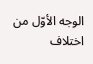الوجه الأوّل من اختلاف